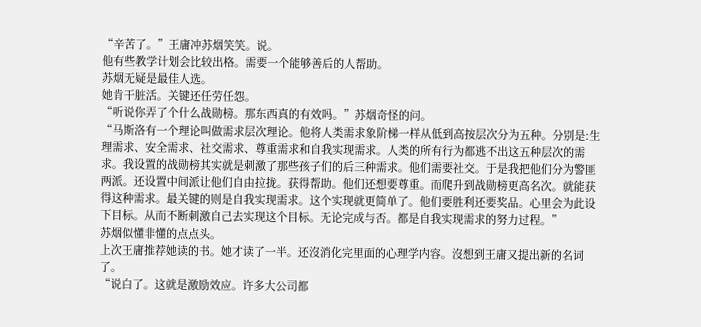“辛苦了。”王庸冲苏烟笑笑。说。
他有些教学计划会比较出格。需要一个能够善后的人帮助。
苏烟无疑是最佳人选。
她肯干脏活。关键还任劳任怨。
“听说你弄了个什么战勋榜。那东西真的有效吗。”苏烟奇怪的问。
“马斯洛有一个理论叫做需求层次理论。他将人类需求象阶梯一样从低到高按层次分为五种。分别是:生理需求、安全需求、社交需求、尊重需求和自我实现需求。人类的所有行为都逃不出这五种层次的需求。我设置的战勋榜其实就是刺激了那些孩子们的后三种需求。他们需要社交。于是我把他们分为警匪两派。还设置中间派让他们自由拉拢。获得帮助。他们还想要尊重。而爬升到战勋榜更高名次。就能获得这种需求。最关键的则是自我实现需求。这个实现就更简单了。他们要胜利还要奖品。心里会为此设下目标。从而不断刺激自己去实现这个目标。无论完成与否。都是自我实现需求的努力过程。”
苏烟似懂非懂的点点头。
上次王庸推荐她读的书。她才读了一半。还沒消化完里面的心理学内容。沒想到王庸又提出新的名词了。
“说白了。这就是激励效应。许多大公司都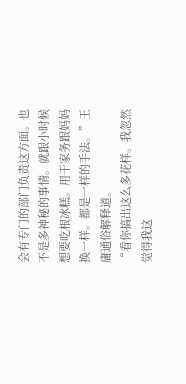会有专门的部门负责这方面。也不是多神秘的事情。就跟小时候想要吃根冰糕。用干家务跟妈妈换一样。都是一样的手法。”王庸通俗解释道。
“看你搞出这么多花样。我忽然觉得我这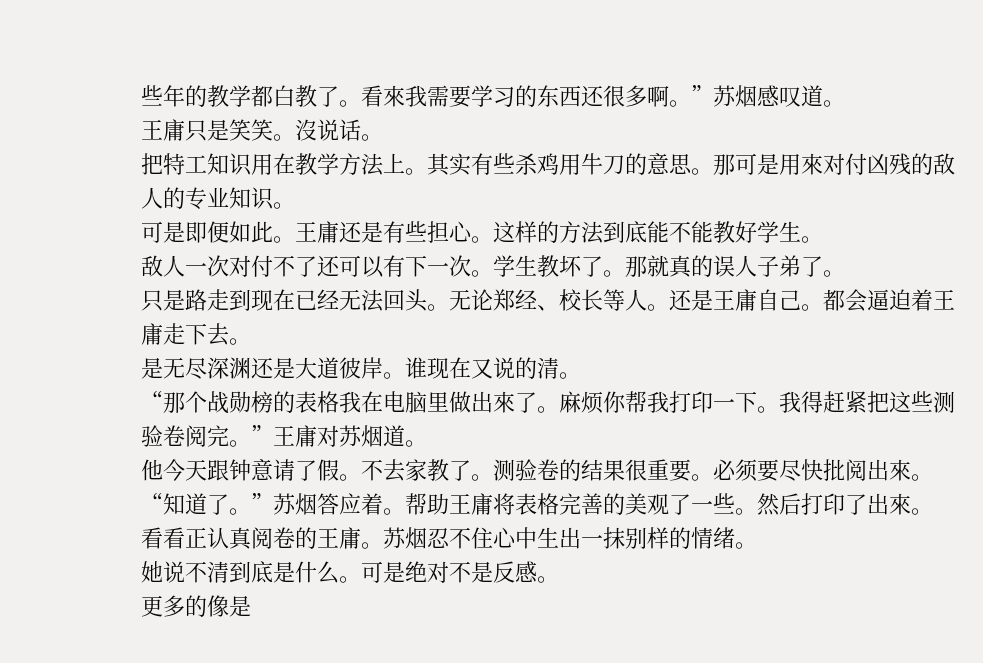些年的教学都白教了。看來我需要学习的东西还很多啊。”苏烟感叹道。
王庸只是笑笑。沒说话。
把特工知识用在教学方法上。其实有些杀鸡用牛刀的意思。那可是用來对付凶残的敌人的专业知识。
可是即便如此。王庸还是有些担心。这样的方法到底能不能教好学生。
敌人一次对付不了还可以有下一次。学生教坏了。那就真的误人子弟了。
只是路走到现在已经无法回头。无论郑经、校长等人。还是王庸自己。都会逼迫着王庸走下去。
是无尽深渊还是大道彼岸。谁现在又说的清。
“那个战勋榜的表格我在电脑里做出來了。麻烦你帮我打印一下。我得赶紧把这些测验卷阅完。”王庸对苏烟道。
他今天跟钟意请了假。不去家教了。测验卷的结果很重要。必须要尽快批阅出來。
“知道了。”苏烟答应着。帮助王庸将表格完善的美观了一些。然后打印了出來。
看看正认真阅卷的王庸。苏烟忍不住心中生出一抹别样的情绪。
她说不清到底是什么。可是绝对不是反感。
更多的像是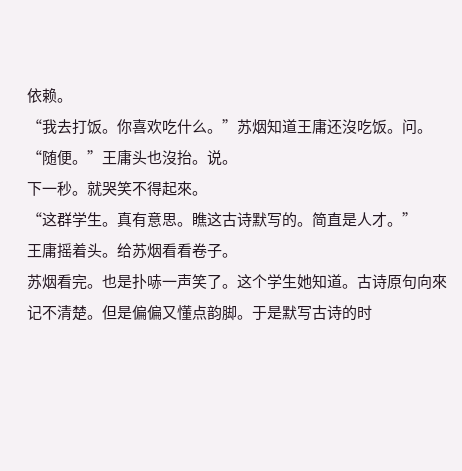依赖。
“我去打饭。你喜欢吃什么。”苏烟知道王庸还沒吃饭。问。
“随便。”王庸头也沒抬。说。
下一秒。就哭笑不得起來。
“这群学生。真有意思。瞧这古诗默写的。简直是人才。”
王庸摇着头。给苏烟看看卷子。
苏烟看完。也是扑哧一声笑了。这个学生她知道。古诗原句向來记不清楚。但是偏偏又懂点韵脚。于是默写古诗的时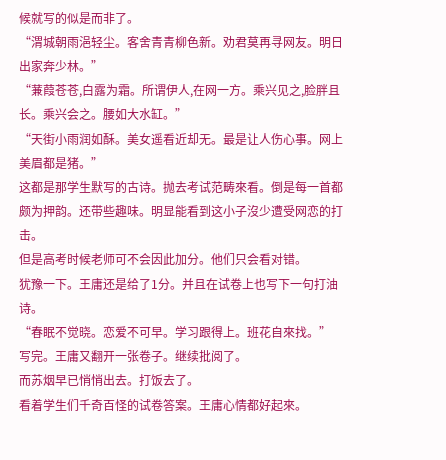候就写的似是而非了。
“渭城朝雨浥轻尘。客舍青青柳色新。劝君莫再寻网友。明日出家奔少林。”
“蒹葭苍苍,白露为霜。所谓伊人,在网一方。乘兴见之,脸胖且长。乘兴会之。腰如大水缸。”
“天街小雨润如酥。美女遥看近却无。最是让人伤心事。网上美眉都是猪。”
这都是那学生默写的古诗。抛去考试范畴來看。倒是每一首都颇为押韵。还带些趣味。明显能看到这小子沒少遭受网恋的打击。
但是高考时候老师可不会因此加分。他们只会看对错。
犹豫一下。王庸还是给了1分。并且在试卷上也写下一句打油诗。
“春眠不觉晓。恋爱不可早。学习跟得上。班花自來找。”
写完。王庸又翻开一张卷子。继续批阅了。
而苏烟早已悄悄出去。打饭去了。
看着学生们千奇百怪的试卷答案。王庸心情都好起來。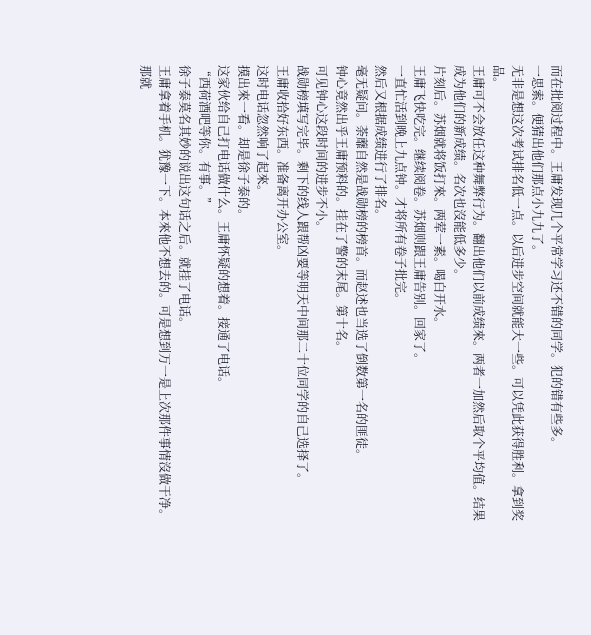而在批阅过程中。王庸发现几个平常学习还不错的同学。犯的错有些多。
一思索。便猜出他们那点小九九了。
无非是想这次考试排名低一点。以后进步空间就能大一些。可以凭此获得胜利。拿到奖品。
王庸可不会放任这种舞弊行为。翻出他们以前成绩來。两者一加然后取个平均值。结果成为他们的新成绩。名次也沒能低多少。
片刻后。苏烟就将饭打來。两荤一素。喝白开水。
王庸飞快吃完。继续阅卷。苏烟则跟王庸告别。回家了。
一直忙活到晚上九点钟。才将所有卷子批完。
然后又根据成绩进行了排名。
毫无疑问。荼蘼自然是战勋榜的榜首。而赵述也当选了倒数第一名的匪徒。
钟心竟然出乎王庸预料的。挂在了警的末尾。第十名。
可见钟心这段时间的进步不小。
战勋榜填写完毕。剩下的线人跟帮凶要等明天中间那二十位同学的自己选择了。
王庸收拾好东西。准备离开办公室。
这时电话忽然响了起來。
摸出來一看。却是徐子泰的。
这家伙给自己打电话做什么。王庸怀疑的想着。接通了电话。
“西荷酒吧等你。有事。”
徐子泰莫名其妙的说出这句话之后。就挂了电话。
王庸拿着手机。犹豫一下。本來他不想去的。可是想到万一是上次那件事情沒做干净。那就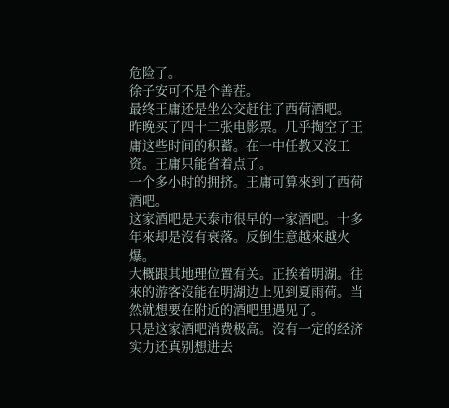危险了。
徐子安可不是个善茬。
最终王庸还是坐公交赶往了西荷酒吧。
昨晚买了四十二张电影票。几乎掏空了王庸这些时间的积蓄。在一中任教又沒工资。王庸只能省着点了。
一个多小时的拥挤。王庸可算來到了西荷酒吧。
这家酒吧是天泰市很早的一家酒吧。十多年來却是沒有衰落。反倒生意越來越火爆。
大概跟其地理位置有关。正挨着明湖。往來的游客沒能在明湖边上见到夏雨荷。当然就想要在附近的酒吧里遇见了。
只是这家酒吧消费极高。沒有一定的经济实力还真别想进去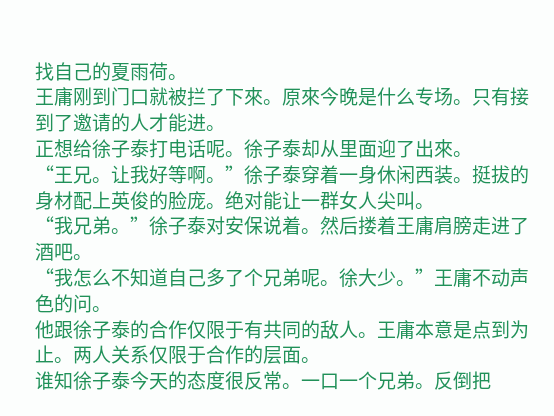找自己的夏雨荷。
王庸刚到门口就被拦了下來。原來今晚是什么专场。只有接到了邀请的人才能进。
正想给徐子泰打电话呢。徐子泰却从里面迎了出來。
“王兄。让我好等啊。”徐子泰穿着一身休闲西装。挺拔的身材配上英俊的脸庞。绝对能让一群女人尖叫。
“我兄弟。”徐子泰对安保说着。然后搂着王庸肩膀走进了酒吧。
“我怎么不知道自己多了个兄弟呢。徐大少。”王庸不动声色的问。
他跟徐子泰的合作仅限于有共同的敌人。王庸本意是点到为止。两人关系仅限于合作的层面。
谁知徐子泰今天的态度很反常。一口一个兄弟。反倒把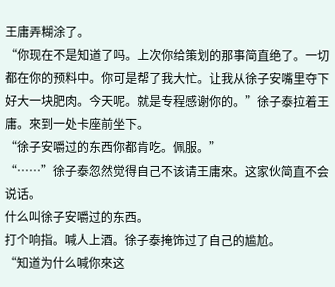王庸弄糊涂了。
“你现在不是知道了吗。上次你给策划的那事简直绝了。一切都在你的预料中。你可是帮了我大忙。让我从徐子安嘴里夺下好大一块肥肉。今天呢。就是专程感谢你的。”徐子泰拉着王庸。來到一处卡座前坐下。
“徐子安嚼过的东西你都肯吃。佩服。”
“……”徐子泰忽然觉得自己不该请王庸來。这家伙简直不会说话。
什么叫徐子安嚼过的东西。
打个响指。喊人上酒。徐子泰掩饰过了自己的尴尬。
“知道为什么喊你來这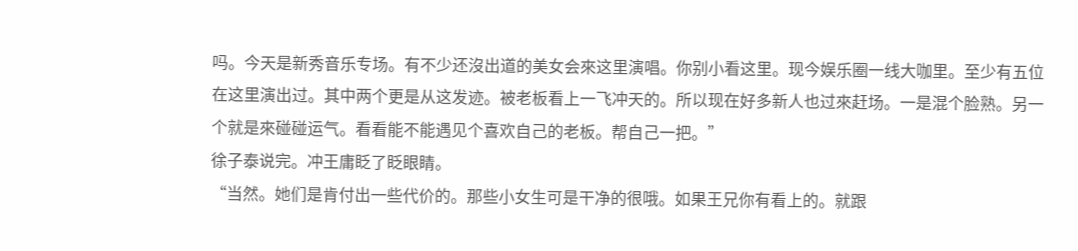吗。今天是新秀音乐专场。有不少还沒出道的美女会來这里演唱。你别小看这里。现今娱乐圈一线大咖里。至少有五位在这里演出过。其中两个更是从这发迹。被老板看上一飞冲天的。所以现在好多新人也过來赶场。一是混个脸熟。另一个就是來碰碰运气。看看能不能遇见个喜欢自己的老板。帮自己一把。”
徐子泰说完。冲王庸眨了眨眼睛。
“当然。她们是肯付出一些代价的。那些小女生可是干净的很哦。如果王兄你有看上的。就跟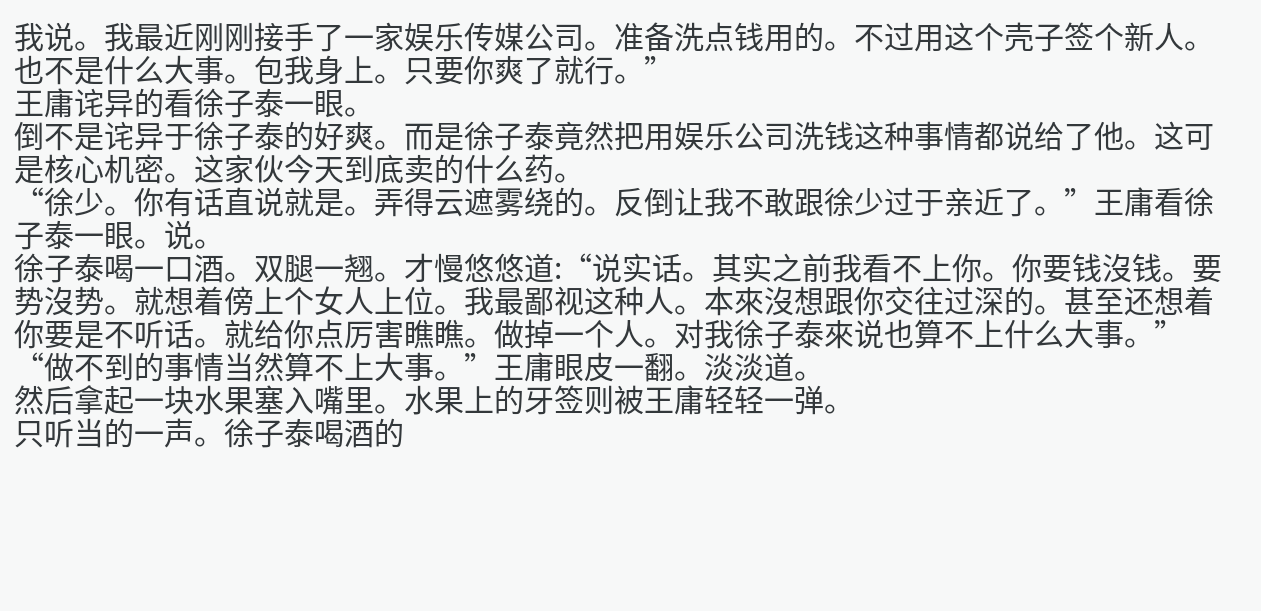我说。我最近刚刚接手了一家娱乐传媒公司。准备洗点钱用的。不过用这个壳子签个新人。也不是什么大事。包我身上。只要你爽了就行。”
王庸诧异的看徐子泰一眼。
倒不是诧异于徐子泰的好爽。而是徐子泰竟然把用娱乐公司洗钱这种事情都说给了他。这可是核心机密。这家伙今天到底卖的什么药。
“徐少。你有话直说就是。弄得云遮雾绕的。反倒让我不敢跟徐少过于亲近了。”王庸看徐子泰一眼。说。
徐子泰喝一口酒。双腿一翘。才慢悠悠道:“说实话。其实之前我看不上你。你要钱沒钱。要势沒势。就想着傍上个女人上位。我最鄙视这种人。本來沒想跟你交往过深的。甚至还想着你要是不听话。就给你点厉害瞧瞧。做掉一个人。对我徐子泰來说也算不上什么大事。”
“做不到的事情当然算不上大事。”王庸眼皮一翻。淡淡道。
然后拿起一块水果塞入嘴里。水果上的牙签则被王庸轻轻一弹。
只听当的一声。徐子泰喝酒的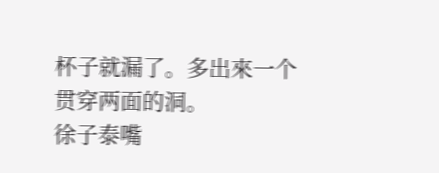杯子就漏了。多出來一个贯穿两面的洞。
徐子泰嘴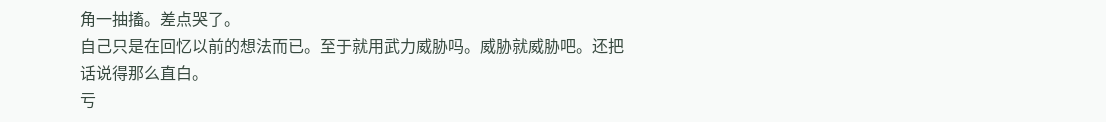角一抽搐。差点哭了。
自己只是在回忆以前的想法而已。至于就用武力威胁吗。威胁就威胁吧。还把话说得那么直白。
亏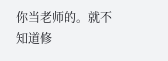你当老师的。就不知道修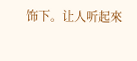饰下。让人听起來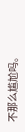不那么尴尬吗。